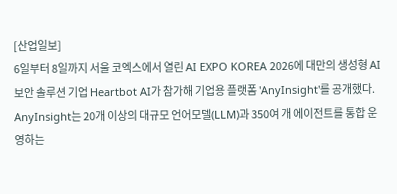[산업일보]
6일부터 8일까지 서울 코엑스에서 열린 AI EXPO KOREA 2026에 대만의 생성형 AI 보안 솔루션 기업 Heartbot AI가 참가해 기업용 플랫폼 'AnyInsight'를 공개했다.
AnyInsight는 20개 이상의 대규모 언어모델(LLM)과 350여 개 에이전트를 통합 운영하는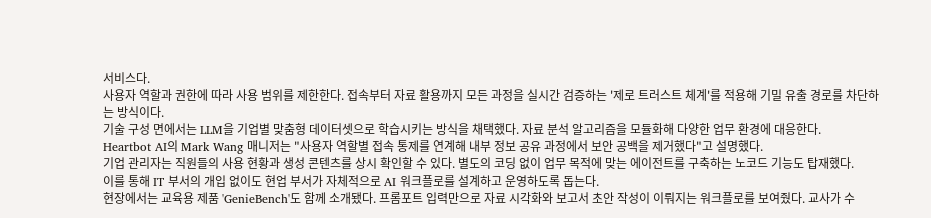서비스다.
사용자 역할과 권한에 따라 사용 범위를 제한한다. 접속부터 자료 활용까지 모든 과정을 실시간 검증하는 '제로 트러스트 체계'를 적용해 기밀 유출 경로를 차단하는 방식이다.
기술 구성 면에서는 LLM을 기업별 맞춤형 데이터셋으로 학습시키는 방식을 채택했다. 자료 분석 알고리즘을 모듈화해 다양한 업무 환경에 대응한다.
Heartbot AI의 Mark Wang 매니저는 "사용자 역할별 접속 통제를 연계해 내부 정보 공유 과정에서 보안 공백을 제거했다"고 설명했다.
기업 관리자는 직원들의 사용 현황과 생성 콘텐츠를 상시 확인할 수 있다. 별도의 코딩 없이 업무 목적에 맞는 에이전트를 구축하는 노코드 기능도 탑재했다.
이를 통해 IT 부서의 개입 없이도 현업 부서가 자체적으로 AI 워크플로를 설계하고 운영하도록 돕는다.
현장에서는 교육용 제품 'GenieBench'도 함께 소개됐다. 프롬포트 입력만으로 자료 시각화와 보고서 초안 작성이 이뤄지는 워크플로를 보여줬다. 교사가 수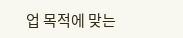업 목적에 맞는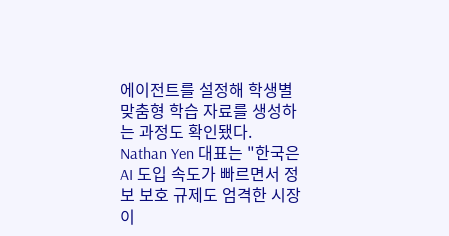에이전트를 설정해 학생별 맞춤형 학습 자료를 생성하는 과정도 확인됐다.
Nathan Yen 대표는 "한국은 AI 도입 속도가 빠르면서 정보 보호 규제도 엄격한 시장이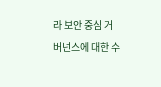라 보안 중심 거버넌스에 대한 수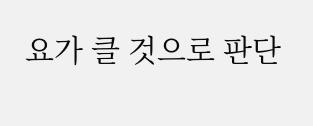요가 클 것으로 판단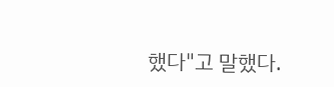했다"고 말했다.